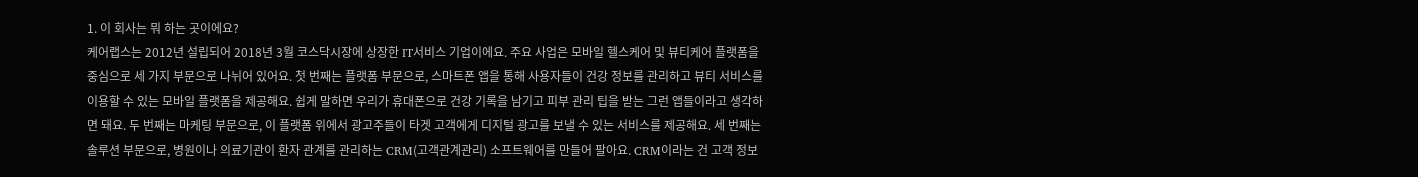1. 이 회사는 뭐 하는 곳이에요?
케어랩스는 2012년 설립되어 2018년 3월 코스닥시장에 상장한 IT서비스 기업이에요. 주요 사업은 모바일 헬스케어 및 뷰티케어 플랫폼을 중심으로 세 가지 부문으로 나뉘어 있어요. 첫 번째는 플랫폼 부문으로, 스마트폰 앱을 통해 사용자들이 건강 정보를 관리하고 뷰티 서비스를 이용할 수 있는 모바일 플랫폼을 제공해요. 쉽게 말하면 우리가 휴대폰으로 건강 기록을 남기고 피부 관리 팁을 받는 그런 앱들이라고 생각하면 돼요. 두 번째는 마케팅 부문으로, 이 플랫폼 위에서 광고주들이 타겟 고객에게 디지털 광고를 보낼 수 있는 서비스를 제공해요. 세 번째는 솔루션 부문으로, 병원이나 의료기관이 환자 관계를 관리하는 CRM(고객관계관리) 소프트웨어를 만들어 팔아요. CRM이라는 건 고객 정보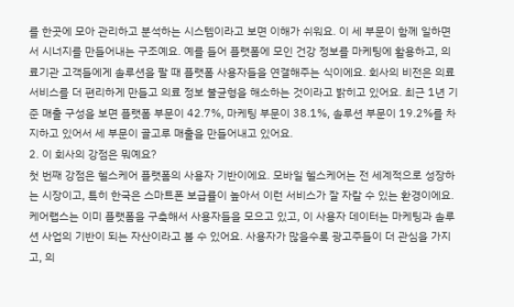를 한곳에 모아 관리하고 분석하는 시스템이라고 보면 이해가 쉬워요. 이 세 부문이 함께 일하면서 시너지를 만들어내는 구조예요. 예를 들어 플랫폼에 모인 건강 정보를 마케팅에 활용하고, 의료기관 고객들에게 솔루션을 팔 때 플랫폼 사용자들을 연결해주는 식이에요. 회사의 비전은 의료 서비스를 더 편리하게 만들고 의료 정보 불균형을 해소하는 것이라고 밝히고 있어요. 최근 1년 기준 매출 구성을 보면 플랫폼 부문이 42.7%, 마케팅 부문이 38.1%, 솔루션 부문이 19.2%를 차지하고 있어서 세 부문이 골고루 매출을 만들어내고 있어요.
2. 이 회사의 강점은 뭐예요?
첫 번째 강점은 헬스케어 플랫폼의 사용자 기반이에요. 모바일 헬스케어는 전 세계적으로 성장하는 시장이고, 특히 한국은 스마트폰 보급률이 높아서 이런 서비스가 잘 자랄 수 있는 환경이에요. 케어랩스는 이미 플랫폼을 구축해서 사용자들을 모으고 있고, 이 사용자 데이터는 마케팅과 솔루션 사업의 기반이 되는 자산이라고 볼 수 있어요. 사용자가 많을수록 광고주들이 더 관심을 가지고, 의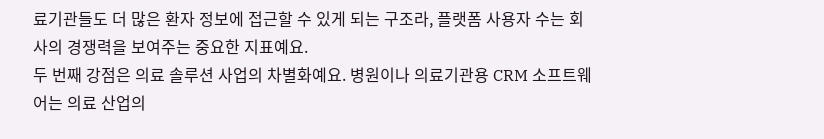료기관들도 더 많은 환자 정보에 접근할 수 있게 되는 구조라, 플랫폼 사용자 수는 회사의 경쟁력을 보여주는 중요한 지표예요.
두 번째 강점은 의료 솔루션 사업의 차별화예요. 병원이나 의료기관용 CRM 소프트웨어는 의료 산업의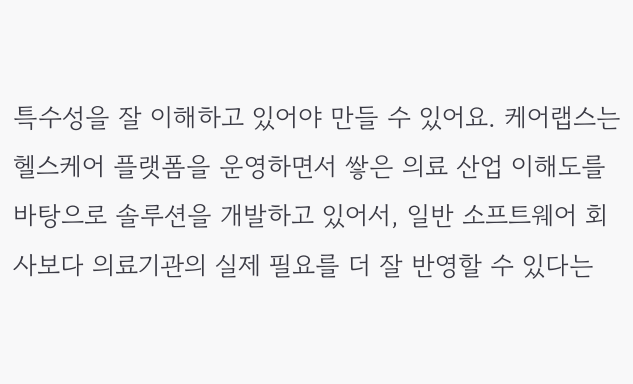특수성을 잘 이해하고 있어야 만들 수 있어요. 케어랩스는 헬스케어 플랫폼을 운영하면서 쌓은 의료 산업 이해도를 바탕으로 솔루션을 개발하고 있어서, 일반 소프트웨어 회사보다 의료기관의 실제 필요를 더 잘 반영할 수 있다는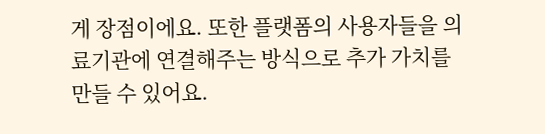게 장점이에요. 또한 플랫폼의 사용자들을 의료기관에 연결해주는 방식으로 추가 가치를 만들 수 있어요.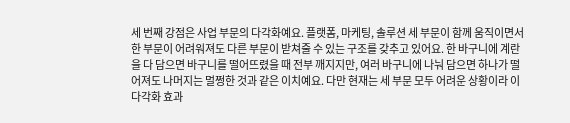세 번째 강점은 사업 부문의 다각화예요. 플랫폼, 마케팅, 솔루션 세 부문이 함께 움직이면서 한 부문이 어려워져도 다른 부문이 받쳐줄 수 있는 구조를 갖추고 있어요. 한 바구니에 계란을 다 담으면 바구니를 떨어뜨렸을 때 전부 깨지지만, 여러 바구니에 나눠 담으면 하나가 떨어져도 나머지는 멀쩡한 것과 같은 이치예요. 다만 현재는 세 부문 모두 어려운 상황이라 이 다각화 효과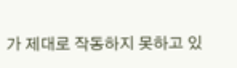가 제대로 작동하지 못하고 있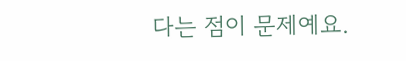다는 점이 문제예요.